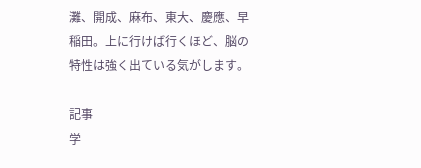灘、開成、麻布、東大、慶應、早稲田。上に行けば行くほど、脳の特性は強く出ている気がします。

記事
学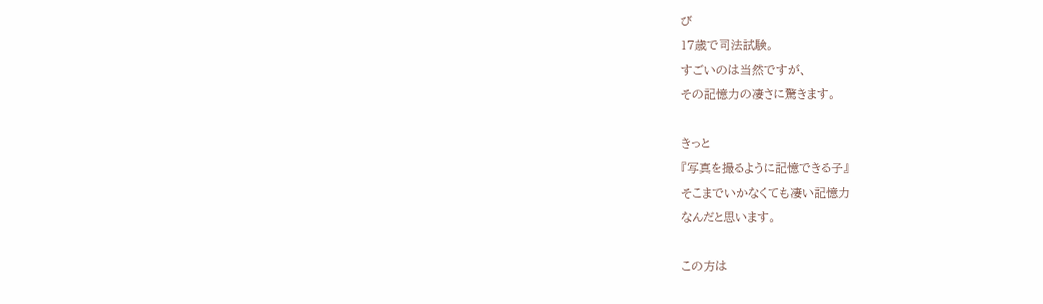び
17歳で司法試験。
すごいのは当然ですが、
その記憶力の凄さに驚きます。

きっと
『写真を撮るように記憶できる子』
そこまでいかなくても凄い記憶力
なんだと思います。

この方は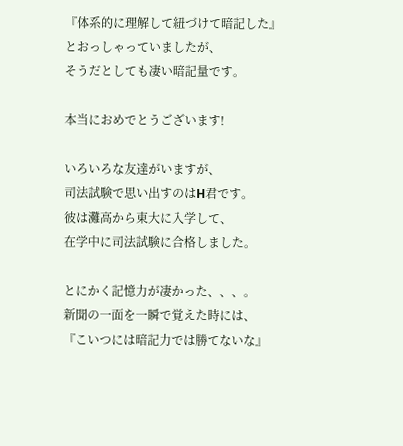『体系的に理解して紐づけて暗記した』
とおっしゃっていましたが、
そうだとしても凄い暗記量です。

本当におめでとうございます!

いろいろな友達がいますが、
司法試験で思い出すのはH君です。
彼は灘高から東大に入学して、
在学中に司法試験に合格しました。

とにかく記憶力が凄かった、、、。
新聞の一面を一瞬で覚えた時には、
『こいつには暗記力では勝てないな』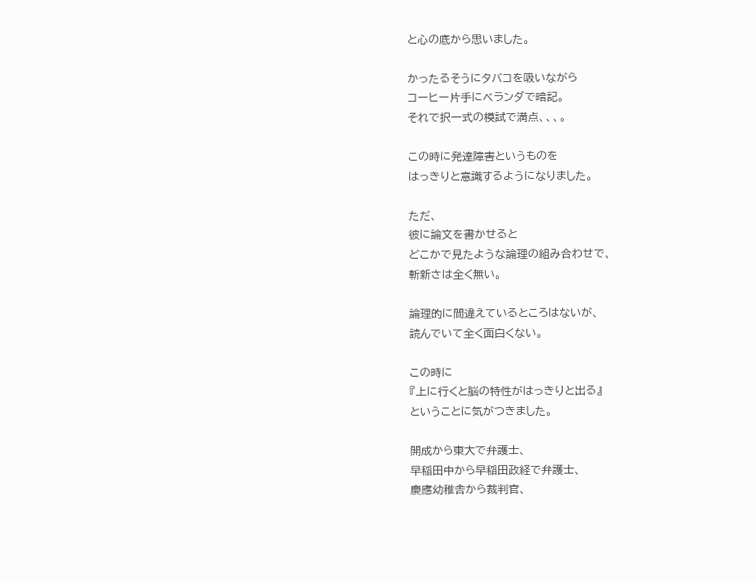と心の底から思いました。

かったるそうにタバコを吸いながら
コーヒー片手にベランダで暗記。
それで択一式の模試で満点、、、。

この時に発達障害というものを
はっきりと意識するようになりました。

ただ、
彼に論文を書かせると
どこかで見たような論理の組み合わせで、
斬新さは全く無い。

論理的に間違えているところはないが、
読んでいて全く面白くない。

この時に
『上に行くと脳の特性がはっきりと出る』
ということに気がつきました。

開成から東大で弁護士、
早稲田中から早稲田政経で弁護士、
慶應幼稚舎から裁判官、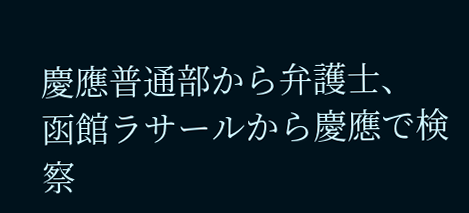慶應普通部から弁護士、
函館ラサールから慶應で検察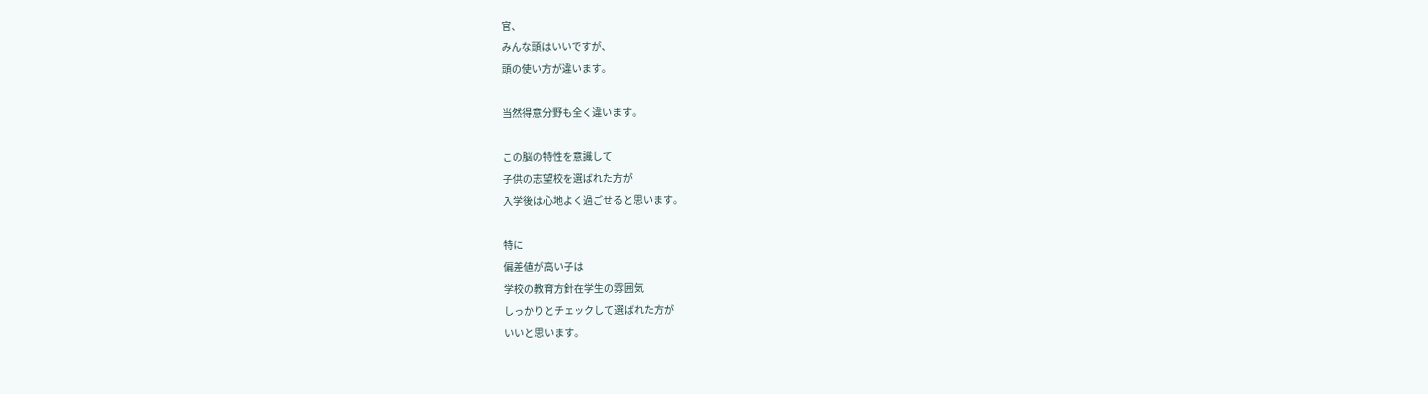官、
みんな頭はいいですが、
頭の使い方が違います。

当然得意分野も全く違います。

この脳の特性を意識して
子供の志望校を選ばれた方が
入学後は心地よく過ごせると思います。

特に
偏差値が高い子は
学校の教育方針在学生の雰囲気
しっかりとチェックして選ばれた方が
いいと思います。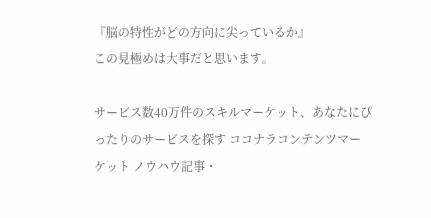『脳の特性がどの方向に尖っているか』
この見極めは大事だと思います。

サービス数40万件のスキルマーケット、あなたにぴったりのサービスを探す ココナラコンテンツマーケット ノウハウ記事・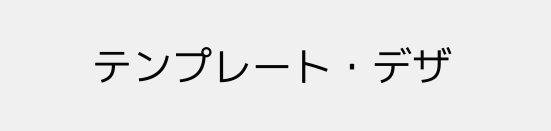テンプレート・デザ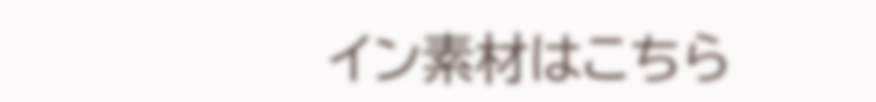イン素材はこちら